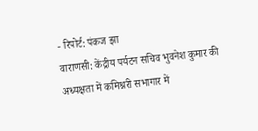- रिपोर्ट: पंकज झा
वाराणसी: केंद्रीय पर्यटन सचिव भुवनेश कुमार की अध्यक्षता में कमिश्नरी सभागार में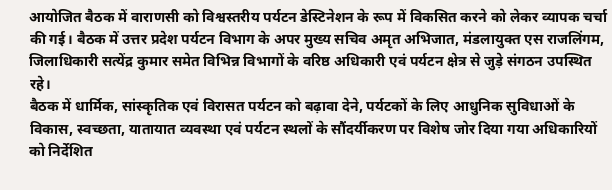आयोजित बैठक में वाराणसी को विश्वस्तरीय पर्यटन डेस्टिनेशन के रूप में विकसित करने को लेकर व्यापक चर्चा की गई। बैठक में उत्तर प्रदेश पर्यटन विभाग के अपर मुख्य सचिव अमृत अभिजात, मंडलायुक्त एस राजलिंगम, जिलाधिकारी सत्येंद्र कुमार समेत विभिन्न विभागों के वरिष्ठ अधिकारी एवं पर्यटन क्षेत्र से जुड़े संगठन उपस्थित रहे।
बैठक में धार्मिक, सांस्कृतिक एवं विरासत पर्यटन को बढ़ावा देने, पर्यटकों के लिए आधुनिक सुविधाओं के विकास, स्वच्छता, यातायात व्यवस्था एवं पर्यटन स्थलों के सौंदर्यीकरण पर विशेष जोर दिया गया अधिकारियों को निर्देशित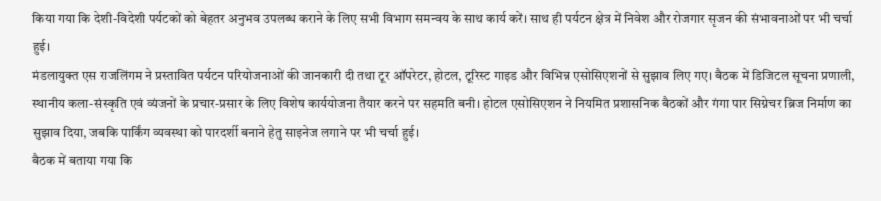किया गया कि देशी-विदेशी पर्यटकों को बेहतर अनुभव उपलब्ध कराने के लिए सभी विभाग समन्वय के साथ कार्य करें। साथ ही पर्यटन क्षेत्र में निवेश और रोजगार सृजन की संभावनाओं पर भी चर्चा हुई।
मंडलायुक्त एस राजलिंगम ने प्रस्तावित पर्यटन परियोजनाओं की जानकारी दी तथा टूर ऑपरेटर, होटल, टूरिस्ट गाइड और विभिन्न एसोसिएशनों से सुझाव लिए गए। बैठक में डिजिटल सूचना प्रणाली, स्थानीय कला-संस्कृति एवं व्यंजनों के प्रचार-प्रसार के लिए विशेष कार्ययोजना तैयार करने पर सहमति बनी। होटल एसोसिएशन ने नियमित प्रशासनिक बैठकों और गंगा पार सिग्नेचर ब्रिज निर्माण का सुझाव दिया, जबकि पार्किंग व्यवस्था को पारदर्शी बनाने हेतु साइनेज लगाने पर भी चर्चा हुई।
बैठक में बताया गया कि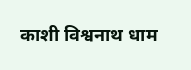काशी विश्वनाथ धाम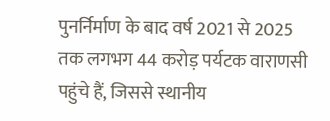पुनर्निर्माण के बाद वर्ष 2021 से 2025 तक लगभग 44 करोड़ पर्यटक वाराणसी पहुंचे हैं, जिससे स्थानीय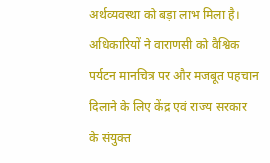अर्थव्यवस्था को बड़ा लाभ मिला है। अधिकारियों ने वाराणसी को वैश्विक पर्यटन मानचित्र पर और मजबूत पहचान दिलाने के लिए केंद्र एवं राज्य सरकार के संयुक्त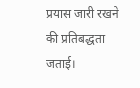प्रयास जारी रखने की प्रतिबद्धता जताई।